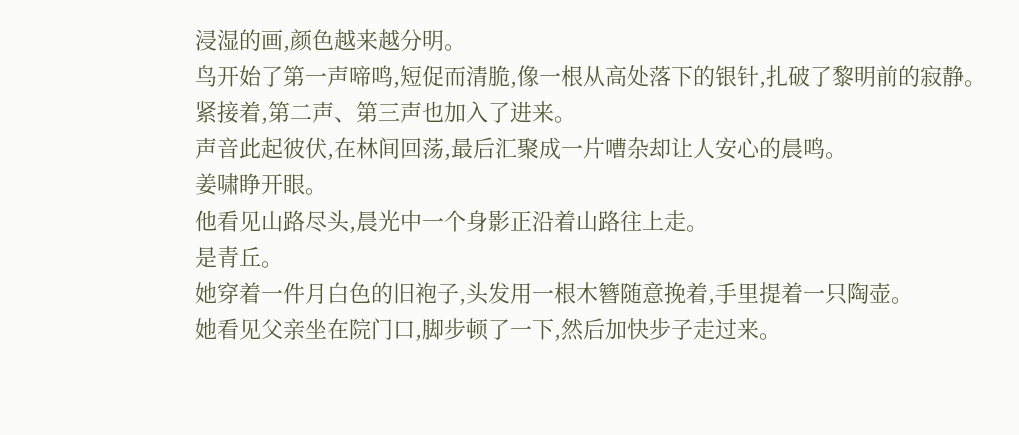浸湿的画,颜色越来越分明。
鸟开始了第一声啼鸣,短促而清脆,像一根从高处落下的银针,扎破了黎明前的寂静。
紧接着,第二声、第三声也加入了进来。
声音此起彼伏,在林间回荡,最后汇聚成一片嘈杂却让人安心的晨鸣。
姜啸睁开眼。
他看见山路尽头,晨光中一个身影正沿着山路往上走。
是青丘。
她穿着一件月白色的旧袍子,头发用一根木簪随意挽着,手里提着一只陶壶。
她看见父亲坐在院门口,脚步顿了一下,然后加快步子走过来。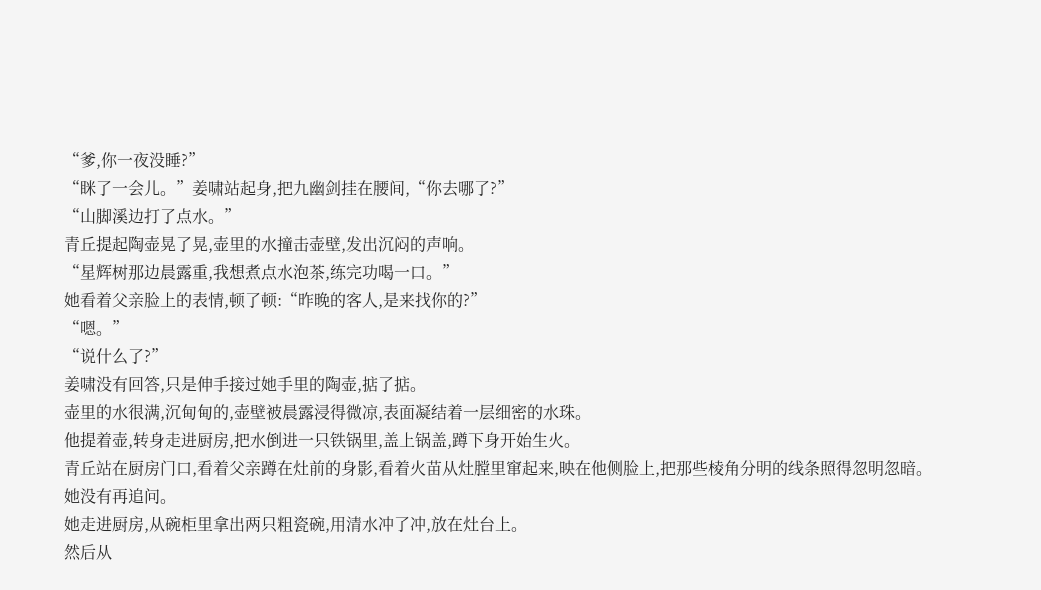“爹,你一夜没睡?”
“眯了一会儿。”姜啸站起身,把九幽剑挂在腰间,“你去哪了?”
“山脚溪边打了点水。”
青丘提起陶壶晃了晃,壶里的水撞击壶壁,发出沉闷的声响。
“星辉树那边晨露重,我想煮点水泡茶,练完功喝一口。”
她看着父亲脸上的表情,顿了顿:“昨晚的客人,是来找你的?”
“嗯。”
“说什么了?”
姜啸没有回答,只是伸手接过她手里的陶壶,掂了掂。
壶里的水很满,沉甸甸的,壶壁被晨露浸得微凉,表面凝结着一层细密的水珠。
他提着壶,转身走进厨房,把水倒进一只铁锅里,盖上锅盖,蹲下身开始生火。
青丘站在厨房门口,看着父亲蹲在灶前的身影,看着火苗从灶膛里窜起来,映在他侧脸上,把那些棱角分明的线条照得忽明忽暗。
她没有再追问。
她走进厨房,从碗柜里拿出两只粗瓷碗,用清水冲了冲,放在灶台上。
然后从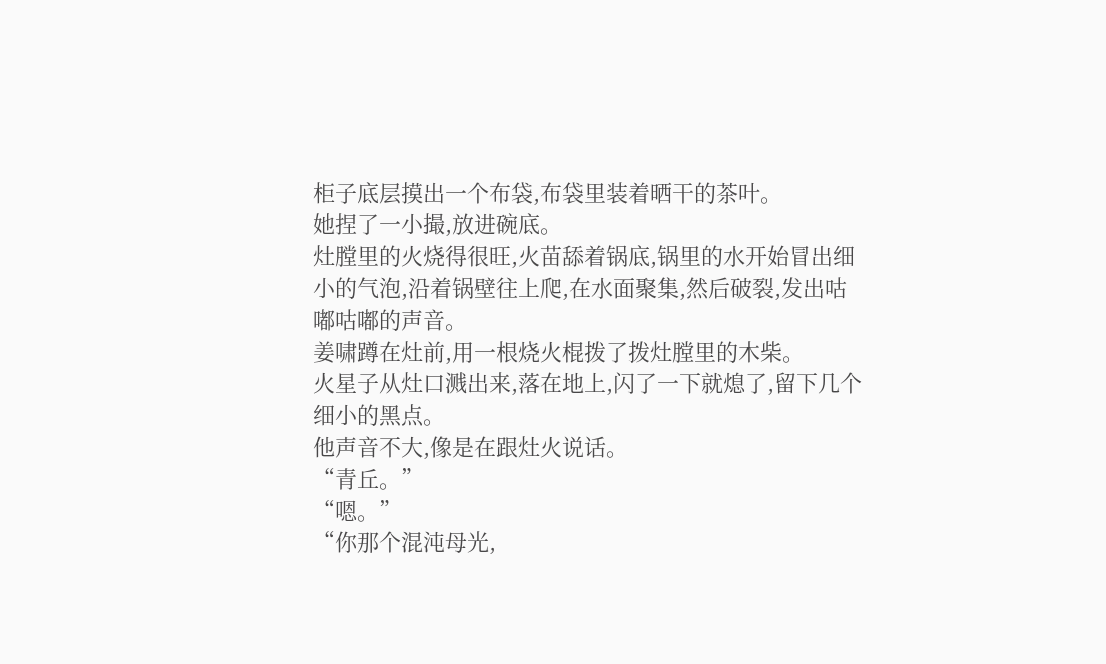柜子底层摸出一个布袋,布袋里装着晒干的茶叶。
她捏了一小撮,放进碗底。
灶膛里的火烧得很旺,火苗舔着锅底,锅里的水开始冒出细小的气泡,沿着锅壁往上爬,在水面聚集,然后破裂,发出咕嘟咕嘟的声音。
姜啸蹲在灶前,用一根烧火棍拨了拨灶膛里的木柴。
火星子从灶口溅出来,落在地上,闪了一下就熄了,留下几个细小的黑点。
他声音不大,像是在跟灶火说话。
“青丘。”
“嗯。”
“你那个混沌母光,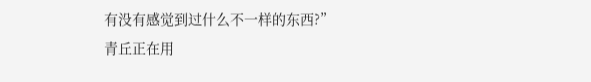有没有感觉到过什么不一样的东西?”
青丘正在用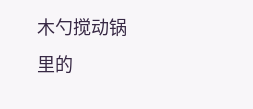木勺搅动锅里的